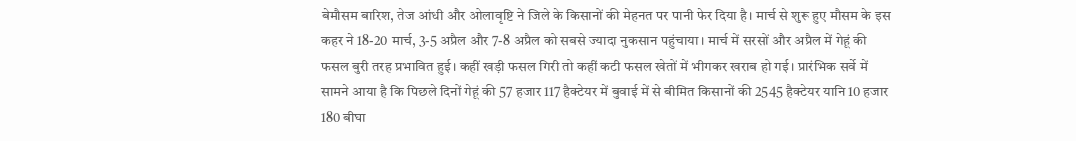बेमौसम बारिश, तेज आंधी और ओलावृष्टि ने जिले के किसानों की मेहनत पर पानी फेर दिया है। मार्च से शुरू हुए मौसम के इस कहर ने 18-20 मार्च, 3-5 अप्रैल और 7-8 अप्रैल को सबसे ज्यादा नुकसान पहुंचाया। मार्च में सरसों और अप्रैल में गेहूं की फसल बुरी तरह प्रभावित हुई। कहीं खड़ी फसल गिरी तो कहीं कटी फसल खेतों में भीगकर खराब हो गई। प्रारंभिक सर्वे में सामने आया है कि पिछले दिनों गेहूं की 57 हजार 117 हैक्टेयर में बुवाई में से बीमित किसानों की 2545 हैक्टेयर यानि 10 हजार 180 बीघा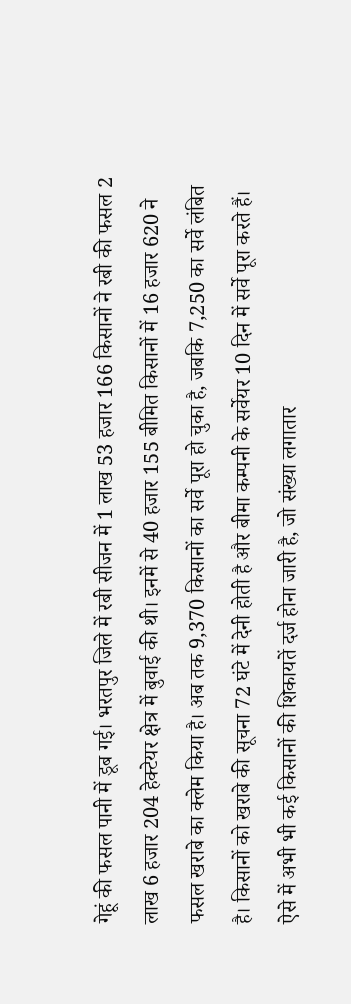गेहूं की फसल पानी में डूब गई। भरतपुर जिले में रबी सीजन में 1 लाख 53 हजार 166 किसानों ने रबी की फसल 2 लाख 6 हजार 204 हेक्टेयर क्षेत्र में बुवाई की थी। इनमें से 40 हजार 155 बीमित किसानों में 16 हजार 620 ने फसल खराबे का क्लेम किया है। अब तक 9,370 किसानों का सर्वे पूरा हो चुका है, जबकि 7,250 का सर्वे लंबित है। किसानों को खराबे की सूचना 72 घंटे में देनी होती है और बीमा कम्पनी के सर्वेयर 10 दिन में सर्वे पूरा करते हैं। ऐसे में अभी भी कई किसानों की शिकायतें दर्ज होना जारी है, जो संख्या लगातार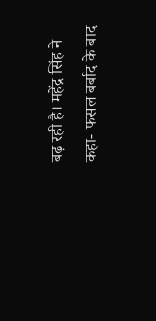बढ़ रही है। महेंद्र सिंह ने कहा- फसल बर्बाद के बाद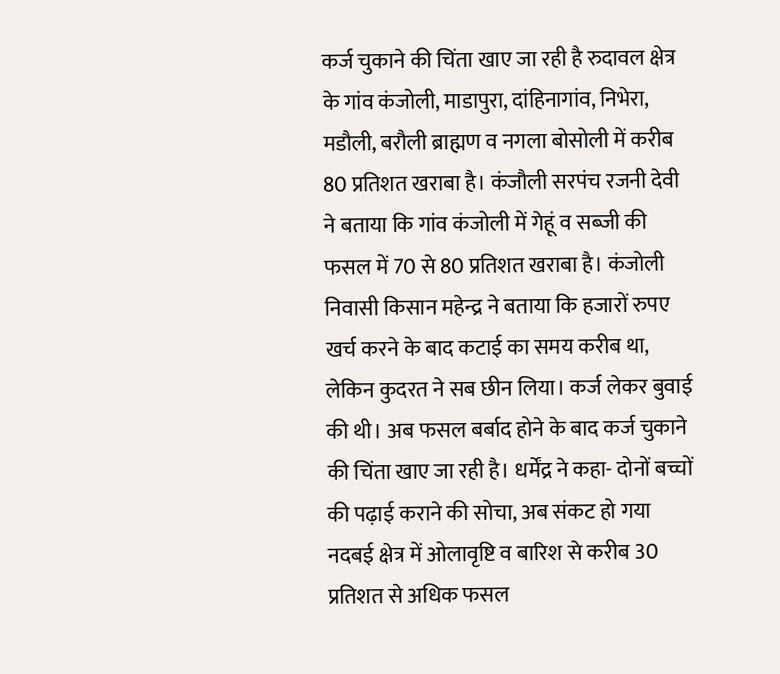कर्ज चुकाने की चिंता खाए जा रही है रुदावल क्षेत्र के गांव कंजोली, माडापुरा, दांहिनागांव, निभेरा, मडौली, बरौली ब्राह्मण व नगला बोसोली में करीब 80 प्रतिशत खराबा है। कंजौली सरपंच रजनी देवी ने बताया कि गांव कंजोली में गेहूं व सब्जी की फसल में 70 से 80 प्रतिशत खराबा है। कंजोली निवासी किसान महेन्द्र ने बताया कि हजारों रुपए खर्च करने के बाद कटाई का समय करीब था, लेकिन कुदरत ने सब छीन लिया। कर्ज लेकर बुवाई की थी। अब फसल बर्बाद होने के बाद कर्ज चुकाने की चिंता खाए जा रही है। धर्मेंद्र ने कहा- दोनों बच्चों की पढ़ाई कराने की सोचा, अब संकट हो गया नदबई क्षेत्र में ओलावृष्टि व बारिश से करीब 30 प्रतिशत से अधिक फसल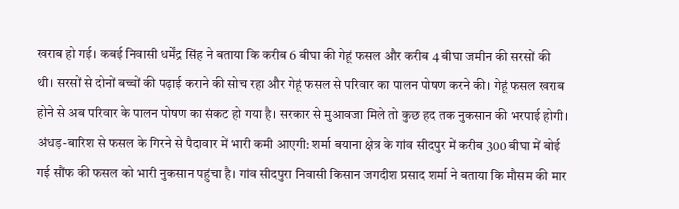खराब हो गई। कबई निवासी धर्मेंद्र सिंह ने बताया कि करीब 6 बीघा की गेहूं फसल और करीब 4 बीघा जमीन की सरसों की थी। सरसों से दोनों बच्चों की पढ़ाई कराने की सोच रहा और गेहूं फसल से परिवार का पालन पोषण करने की। गेहूं फसल खराब होने से अब परिवार के पालन पोषण का संकट हो गया है। सरकार से मुआवजा मिले तो कुछ हद तक नुकसान की भरपाई होगी। अंधड़-बारिश से फसल के गिरने से पैदावार में भारी कमी आएगी: शर्मा बयाना क्षेत्र के गांव सीदपुर में करीब 300 बीघा में बोई गई सौंफ की फसल को भारी नुकसान पहुंचा है। गांव सीदपुरा निवासी किसान जगदीश प्रसाद शर्मा ने बताया कि मौसम की मार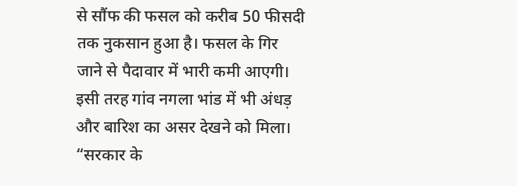से सौंफ की फसल को करीब 50 फीसदी तक नुकसान हुआ है। फसल के गिर जाने से पैदावार में भारी कमी आएगी। इसी तरह गांव नगला भांड में भी अंधड़ और बारिश का असर देखने को मिला। “सरकार के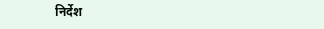निर्देश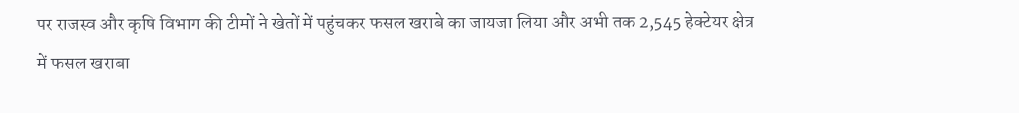पर राजस्व और कृषि विभाग की टीमों ने खेतों में पहुंचकर फसल खराबे का जायजा लिया और अभी तक 2,545 हेक्टेयर क्षेत्र में फसल खराबा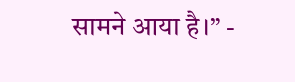सामने आया है।” -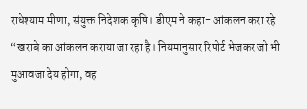राधेश्याम मीणा, संयुक्त निदेशक कृषि। डीएम ने कहा- आंकलन करा रहे “खराबे का आंकलन कराया जा रहा है। नियमानुसार रिपोर्ट भेजकर जो भी मुआवजा देय होगा, वह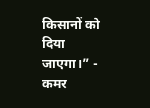किसानों को दिया जाएगा।” - कमर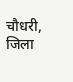चौधरी, जिला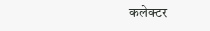कलेक्टर